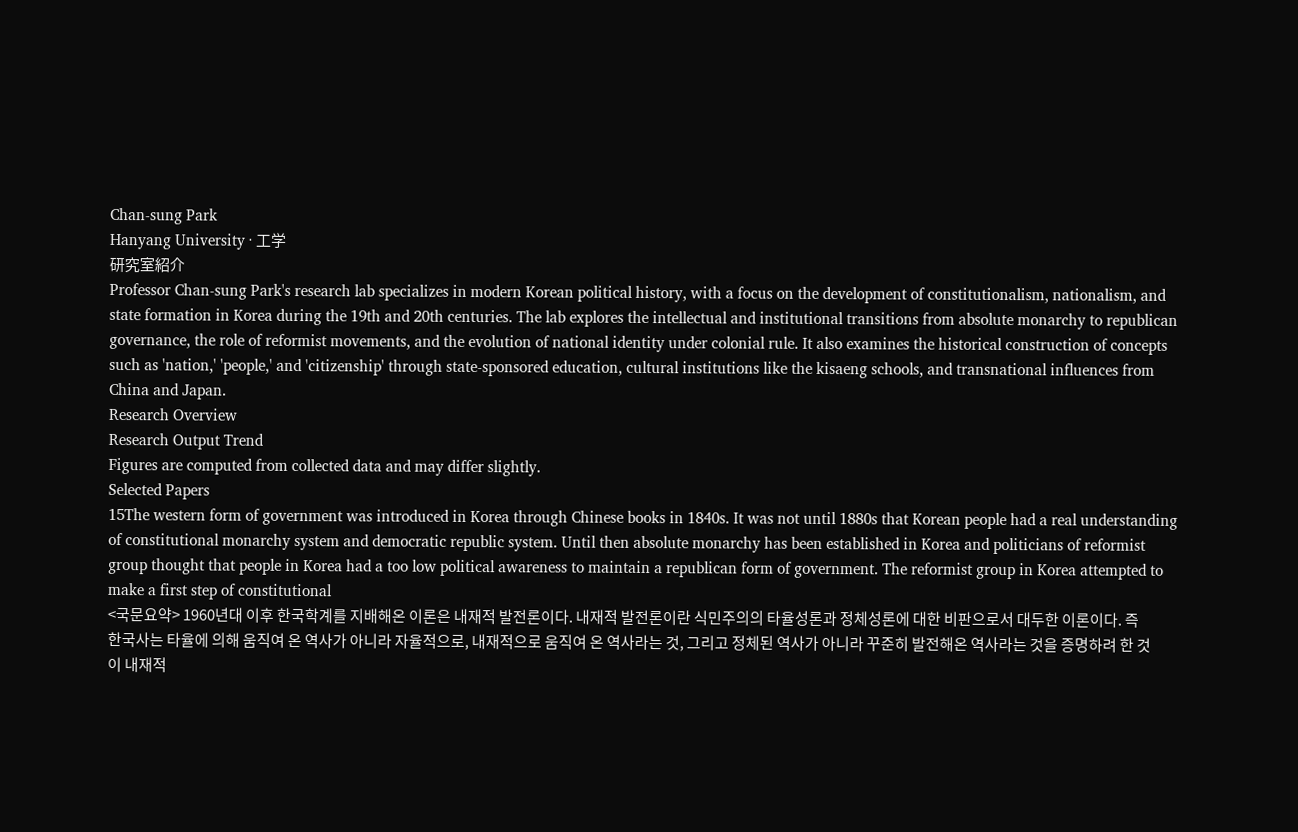Chan-sung Park
Hanyang University · 工学
研究室紹介
Professor Chan-sung Park's research lab specializes in modern Korean political history, with a focus on the development of constitutionalism, nationalism, and state formation in Korea during the 19th and 20th centuries. The lab explores the intellectual and institutional transitions from absolute monarchy to republican governance, the role of reformist movements, and the evolution of national identity under colonial rule. It also examines the historical construction of concepts such as 'nation,' 'people,' and 'citizenship' through state-sponsored education, cultural institutions like the kisaeng schools, and transnational influences from China and Japan.
Research Overview
Research Output Trend
Figures are computed from collected data and may differ slightly.
Selected Papers
15The western form of government was introduced in Korea through Chinese books in 1840s. It was not until 1880s that Korean people had a real understanding of constitutional monarchy system and democratic republic system. Until then absolute monarchy has been established in Korea and politicians of reformist group thought that people in Korea had a too low political awareness to maintain a republican form of government. The reformist group in Korea attempted to make a first step of constitutional
<국문요약> 1960년대 이후 한국학계를 지배해온 이론은 내재적 발전론이다. 내재적 발전론이란 식민주의의 타율성론과 정체성론에 대한 비판으로서 대두한 이론이다. 즉 한국사는 타율에 의해 움직여 온 역사가 아니라 자율적으로, 내재적으로 움직여 온 역사라는 것, 그리고 정체된 역사가 아니라 꾸준히 발전해온 역사라는 것을 증명하려 한 것이 내재적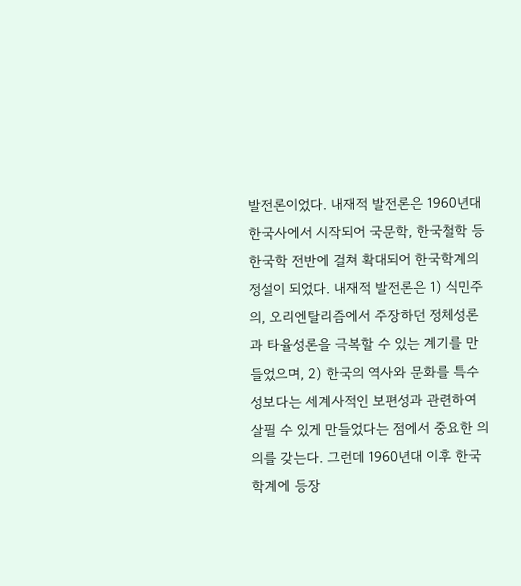발전론이었다. 내재적 발전론은 1960년대 한국사에서 시작되어 국문학, 한국철학 등 한국학 전반에 걸쳐 확대되어 한국학계의 정설이 되었다. 내재적 발전론은 1) 식민주의, 오리엔탈리즘에서 주장하던 정체성론과 타율성론을 극복할 수 있는 계기를 만들었으며, 2) 한국의 역사와 문화를 특수성보다는 세계사적인 보편성과 관련하여 살필 수 있게 만들었다는 점에서 중요한 의의를 갖는다. 그런데 1960년대 이후 한국학계에 등장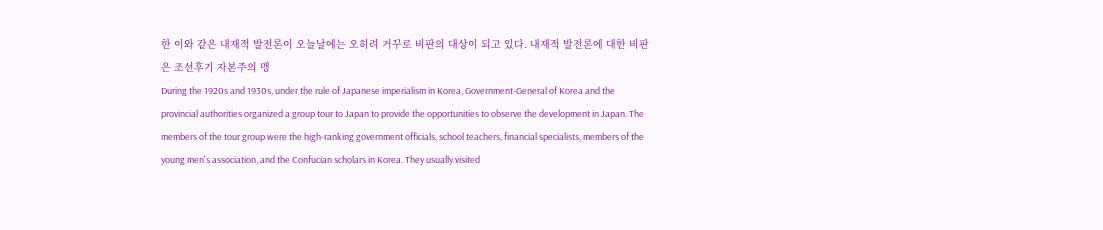한 이와 같은 내재적 발전론이 오늘날에는 오히려 거꾸로 비판의 대상이 되고 있다. 내재적 발전론에 대한 비판은 조선후기 자본주의 맹
During the 1920s and 1930s, under the rule of Japanese imperialism in Korea, Government-General of Korea and the provincial authorities organized a group tour to Japan to provide the opportunities to observe the development in Japan. The members of the tour group were the high-ranking government officials, school teachers, financial specialists, members of the young men's association, and the Confucian scholars in Korea. They usually visited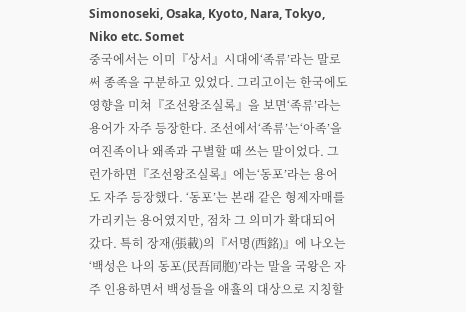Simonoseki, Osaka, Kyoto, Nara, Tokyo, Niko etc. Somet
중국에서는 이미『상서』시대에‘족류’라는 말로써 종족을 구분하고 있었다. 그리고이는 한국에도 영향을 미쳐『조선왕조실록』을 보면‘족류’라는 용어가 자주 등장한다. 조선에서‘족류’는‘아족’을 여진족이나 왜족과 구별할 때 쓰는 말이었다. 그런가하면『조선왕조실록』에는‘동포’라는 용어도 자주 등장했다. ‘동포’는 본래 같은 형제자매를 가리키는 용어였지만, 점차 그 의미가 확대되어 갔다. 특히 장재(張載)의『서명(西銘)』에 나오는‘백성은 나의 동포(民吾同胞)’라는 말을 국왕은 자주 인용하면서 백성들을 애휼의 대상으로 지칭할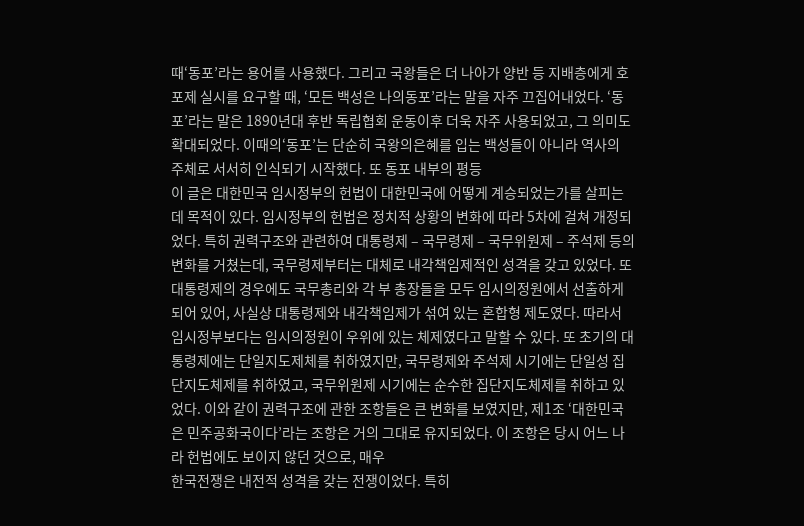때‘동포’라는 용어를 사용했다. 그리고 국왕들은 더 나아가 양반 등 지배층에게 호포제 실시를 요구할 때, ‘모든 백성은 나의동포’라는 말을 자주 끄집어내었다. ‘동포’라는 말은 1890년대 후반 독립협회 운동이후 더욱 자주 사용되었고, 그 의미도 확대되었다. 이때의‘동포’는 단순히 국왕의은혜를 입는 백성들이 아니라 역사의 주체로 서서히 인식되기 시작했다. 또 동포 내부의 평등
이 글은 대한민국 임시정부의 헌법이 대한민국에 어떻게 계승되었는가를 살피는 데 목적이 있다. 임시정부의 헌법은 정치적 상황의 변화에 따라 5차에 걸쳐 개정되었다. 특히 권력구조와 관련하여 대통령제 – 국무령제 – 국무위원제 – 주석제 등의 변화를 거쳤는데, 국무령제부터는 대체로 내각책임제적인 성격을 갖고 있었다. 또 대통령제의 경우에도 국무총리와 각 부 총장들을 모두 임시의정원에서 선출하게 되어 있어, 사실상 대통령제와 내각책임제가 섞여 있는 혼합형 제도였다. 따라서 임시정부보다는 임시의정원이 우위에 있는 체제였다고 말할 수 있다. 또 초기의 대통령제에는 단일지도제체를 취하였지만, 국무령제와 주석제 시기에는 단일성 집단지도체제를 취하였고, 국무위원제 시기에는 순수한 집단지도체제를 취하고 있었다. 이와 같이 권력구조에 관한 조항들은 큰 변화를 보였지만, 제1조 ‘대한민국은 민주공화국이다’라는 조항은 거의 그대로 유지되었다. 이 조항은 당시 어느 나라 헌법에도 보이지 않던 것으로, 매우
한국전쟁은 내전적 성격을 갖는 전쟁이었다. 특히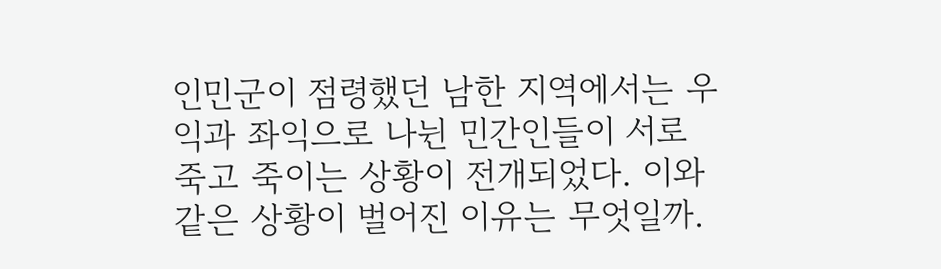인민군이 점령했던 남한 지역에서는 우익과 좌익으로 나뉜 민간인들이 서로 죽고 죽이는 상황이 전개되었다. 이와 같은 상황이 벌어진 이유는 무엇일까.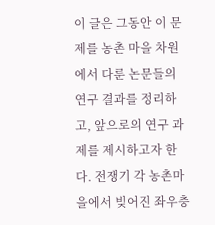이 글은 그동안 이 문제를 농촌 마을 차원에서 다룬 논문들의 연구 결과를 정리하고, 앞으로의 연구 과제를 제시하고자 한다. 전쟁기 각 농촌마을에서 빚어진 좌우충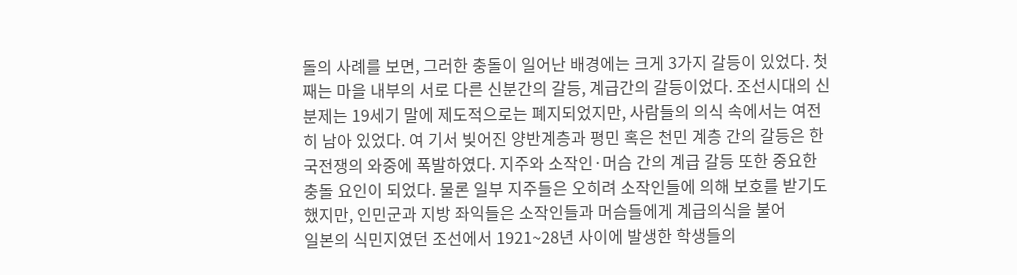돌의 사례를 보면, 그러한 충돌이 일어난 배경에는 크게 3가지 갈등이 있었다. 첫째는 마을 내부의 서로 다른 신분간의 갈등, 계급간의 갈등이었다. 조선시대의 신분제는 19세기 말에 제도적으로는 폐지되었지만, 사람들의 의식 속에서는 여전히 남아 있었다. 여 기서 빚어진 양반계층과 평민 혹은 천민 계층 간의 갈등은 한국전쟁의 와중에 폭발하였다. 지주와 소작인·머슴 간의 계급 갈등 또한 중요한 충돌 요인이 되었다. 물론 일부 지주들은 오히려 소작인들에 의해 보호를 받기도 했지만, 인민군과 지방 좌익들은 소작인들과 머슴들에게 계급의식을 불어
일본의 식민지였던 조선에서 1921~28년 사이에 발생한 학생들의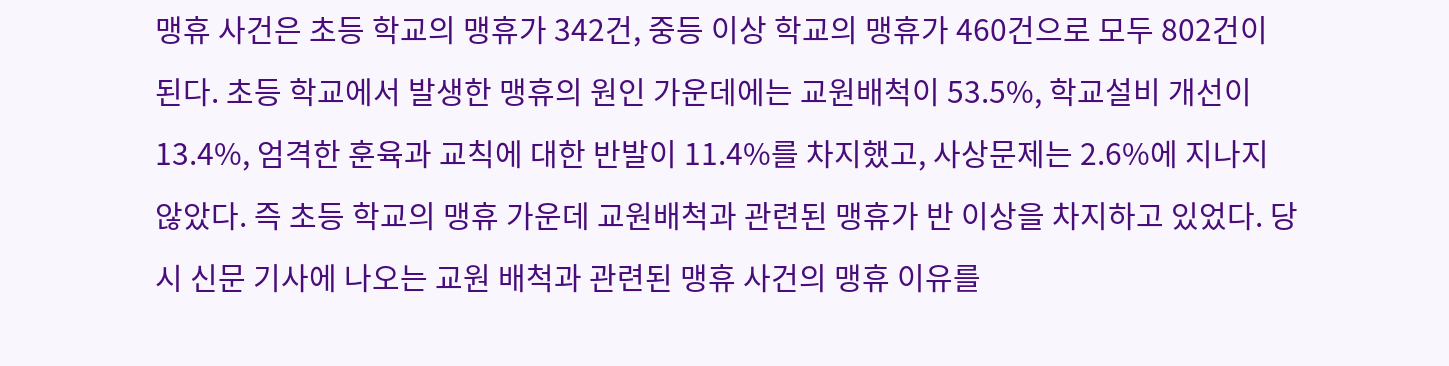맹휴 사건은 초등 학교의 맹휴가 342건, 중등 이상 학교의 맹휴가 460건으로 모두 802건이 된다. 초등 학교에서 발생한 맹휴의 원인 가운데에는 교원배척이 53.5%, 학교설비 개선이 13.4%, 엄격한 훈육과 교칙에 대한 반발이 11.4%를 차지했고, 사상문제는 2.6%에 지나지 않았다. 즉 초등 학교의 맹휴 가운데 교원배척과 관련된 맹휴가 반 이상을 차지하고 있었다. 당시 신문 기사에 나오는 교원 배척과 관련된 맹휴 사건의 맹휴 이유를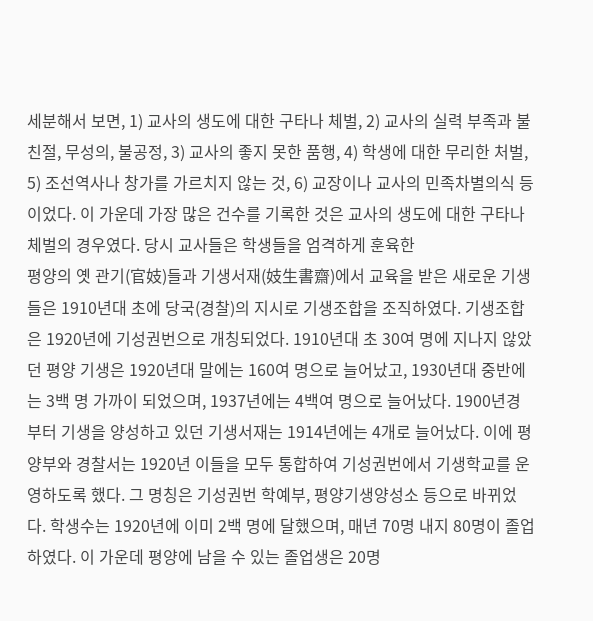세분해서 보면, 1) 교사의 생도에 대한 구타나 체벌, 2) 교사의 실력 부족과 불친절, 무성의, 불공정, 3) 교사의 좋지 못한 품행, 4) 학생에 대한 무리한 처벌, 5) 조선역사나 창가를 가르치지 않는 것, 6) 교장이나 교사의 민족차별의식 등이었다. 이 가운데 가장 많은 건수를 기록한 것은 교사의 생도에 대한 구타나 체벌의 경우였다. 당시 교사들은 학생들을 엄격하게 훈육한
평양의 옛 관기(官妓)들과 기생서재(妓生書齋)에서 교육을 받은 새로운 기생들은 1910년대 초에 당국(경찰)의 지시로 기생조합을 조직하였다. 기생조합은 1920년에 기성권번으로 개칭되었다. 1910년대 초 30여 명에 지나지 않았던 평양 기생은 1920년대 말에는 160여 명으로 늘어났고, 1930년대 중반에는 3백 명 가까이 되었으며, 1937년에는 4백여 명으로 늘어났다. 1900년경부터 기생을 양성하고 있던 기생서재는 1914년에는 4개로 늘어났다. 이에 평양부와 경찰서는 1920년 이들을 모두 통합하여 기성권번에서 기생학교를 운영하도록 했다. 그 명칭은 기성권번 학예부, 평양기생양성소 등으로 바뀌었다. 학생수는 1920년에 이미 2백 명에 달했으며, 매년 70명 내지 80명이 졸업하였다. 이 가운데 평양에 남을 수 있는 졸업생은 20명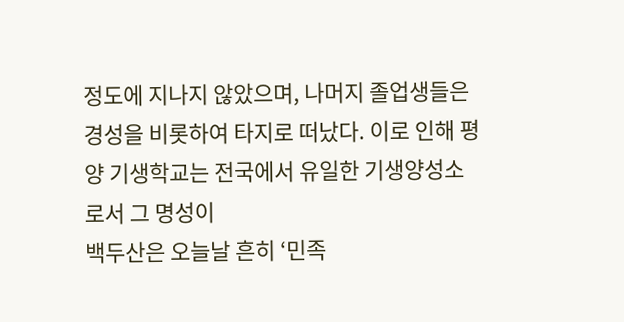정도에 지나지 않았으며, 나머지 졸업생들은 경성을 비롯하여 타지로 떠났다. 이로 인해 평양 기생학교는 전국에서 유일한 기생양성소로서 그 명성이
백두산은 오늘날 흔히 ‘민족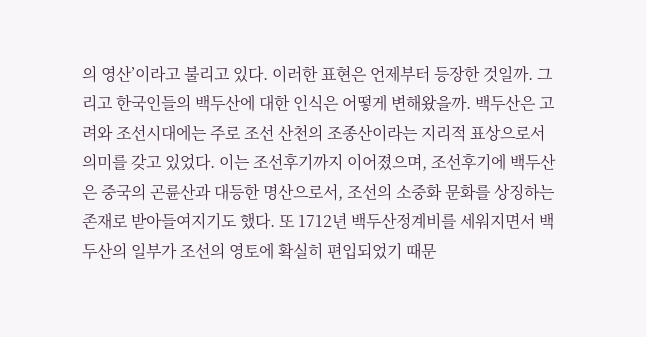의 영산’이라고 불리고 있다. 이러한 표현은 언제부터 등장한 것일까. 그리고 한국인들의 백두산에 대한 인식은 어떻게 변해왔을까. 백두산은 고려와 조선시대에는 주로 조선 산천의 조종산이라는 지리적 표상으로서 의미를 갖고 있었다. 이는 조선후기까지 이어졌으며, 조선후기에 백두산은 중국의 곤륜산과 대등한 명산으로서, 조선의 소중화 문화를 상징하는 존재로 받아들여지기도 했다. 또 1712년 백두산정계비를 세워지면서 백두산의 일부가 조선의 영토에 확실히 편입되었기 때문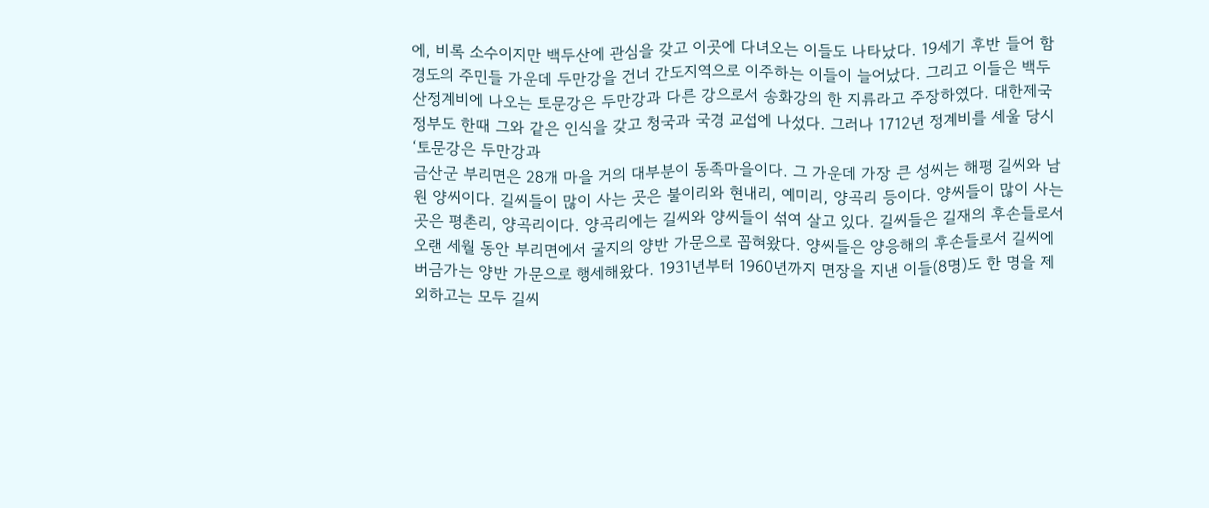에, 비록 소수이지만 백두산에 관심을 갖고 이곳에 다녀오는 이들도 나타났다. 19세기 후반 들어 함경도의 주민들 가운데 두만강을 건너 간도지역으로 이주하는 이들이 늘어났다. 그리고 이들은 백두산정계비에 나오는 토문강은 두만강과 다른 강으로서 송화강의 한 지류라고 주장하였다. 대한제국 정부도 한때 그와 같은 인식을 갖고 청국과 국경 교섭에 나섰다. 그러나 1712년 정계비를 세울 당시 ‘토문강은 두만강과
금산군 부리면은 28개 마을 거의 대부분이 동족마을이다. 그 가운데 가장 큰 성씨는 해평 길씨와 남원 양씨이다. 길씨들이 많이 사는 곳은 불이리와 현내리, 예미리, 양곡리 등이다. 양씨들이 많이 사는 곳은 평촌리, 양곡리이다. 양곡리에는 길씨와 양씨들이 섞여 살고 있다. 길씨들은 길재의 후손들로서 오랜 세월 동안 부리면에서 굴지의 양반 가문으로 꼽혀왔다. 양씨들은 양응해의 후손들로서 길씨에 버금가는 양반 가문으로 행세해왔다. 1931년부터 1960년까지 면장을 지낸 이들(8명)도 한 명을 제외하고는 모두 길씨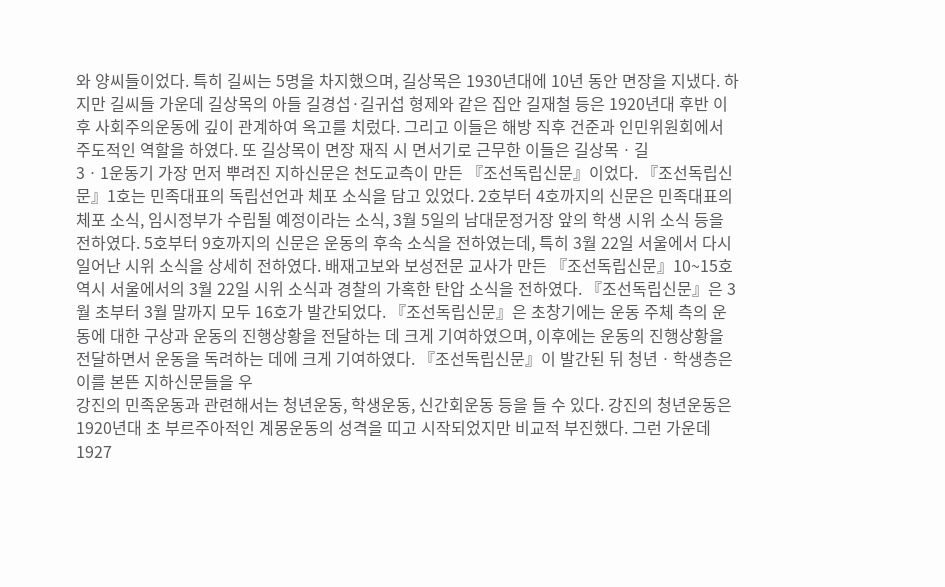와 양씨들이었다. 특히 길씨는 5명을 차지했으며, 길상목은 1930년대에 10년 동안 면장을 지냈다. 하지만 길씨들 가운데 길상목의 아들 길경섭·길귀섭 형제와 같은 집안 길재철 등은 1920년대 후반 이후 사회주의운동에 깊이 관계하여 옥고를 치렀다. 그리고 이들은 해방 직후 건준과 인민위원회에서 주도적인 역할을 하였다. 또 길상목이 면장 재직 시 면서기로 근무한 이들은 길상목ㆍ길
3ㆍ1운동기 가장 먼저 뿌려진 지하신문은 천도교측이 만든 『조선독립신문』이었다. 『조선독립신문』1호는 민족대표의 독립선언과 체포 소식을 담고 있었다. 2호부터 4호까지의 신문은 민족대표의 체포 소식, 임시정부가 수립될 예정이라는 소식, 3월 5일의 남대문정거장 앞의 학생 시위 소식 등을 전하였다. 5호부터 9호까지의 신문은 운동의 후속 소식을 전하였는데, 특히 3월 22일 서울에서 다시 일어난 시위 소식을 상세히 전하였다. 배재고보와 보성전문 교사가 만든 『조선독립신문』10~15호 역시 서울에서의 3월 22일 시위 소식과 경찰의 가혹한 탄압 소식을 전하였다. 『조선독립신문』은 3월 초부터 3월 말까지 모두 16호가 발간되었다. 『조선독립신문』은 초창기에는 운동 주체 측의 운동에 대한 구상과 운동의 진행상황을 전달하는 데 크게 기여하였으며, 이후에는 운동의 진행상황을 전달하면서 운동을 독려하는 데에 크게 기여하였다. 『조선독립신문』이 발간된 뒤 청년ㆍ학생층은 이를 본뜬 지하신문들을 우
강진의 민족운동과 관련해서는 청년운동, 학생운동, 신간회운동 등을 들 수 있다. 강진의 청년운동은 1920년대 초 부르주아적인 계몽운동의 성격을 띠고 시작되었지만 비교적 부진했다. 그런 가운데 1927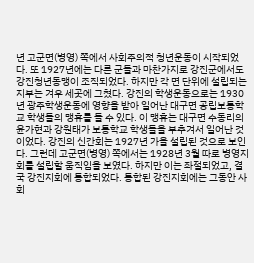년 고군면(병영) 쪽에서 사회주의적 청년운동이 시작되었다. 또 1927년에는 다른 군들과 마찬가지로 강진군에서도 강진청년동맹이 조직되었다. 하지만 각 면 단위에 설립되는 지부는 겨우 세곳에 그쳤다. 강진의 학생운동으로는 1930년 광주학생운동에 영향을 받아 일어난 대구면 공립보통학교 학생들의 맹휴를 들 수 있다. 이 맹휴는 대구면 수동리의 윤가현과 강원태가 보통학교 학생들을 부추겨서 일어난 것이었다. 강진의 신간회는 1927년 가을 설립된 것으로 보인다. 그런데 고군면(병영) 쪽에서는 1928년 3월 따로 병영지회를 설립할 움직임을 보였다. 하지만 이는 좌절되었고, 결국 강진지회에 통합되었다. 통합된 강진지회에는 그동안 사회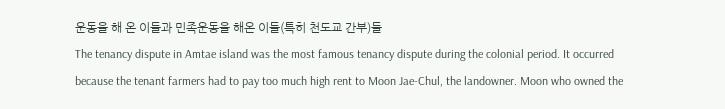운동을 해 온 이들과 민족운동을 해온 이들(특히 천도교 간부)들
The tenancy dispute in Amtae island was the most famous tenancy dispute during the colonial period. It occurred because the tenant farmers had to pay too much high rent to Moon Jae-Chul, the landowner. Moon who owned the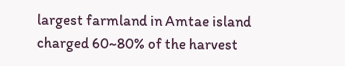largest farmland in Amtae island charged 60~80% of the harvest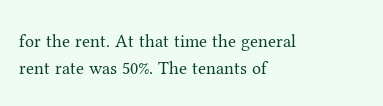for the rent. At that time the general rent rate was 50%. The tenants of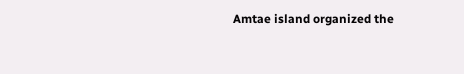Amtae island organized the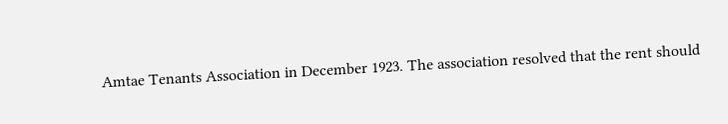Amtae Tenants Association in December 1923. The association resolved that the rent should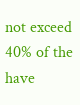not exceed 40% of the have